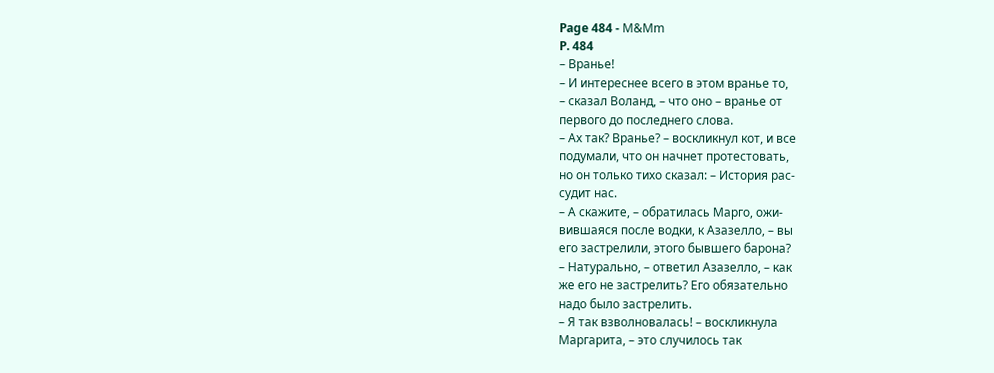Page 484 - М&Мm
P. 484
– Вранье!
– И интереснее всего в этом вранье то,
– сказал Воланд, – что оно – вранье от
первого до последнего слова.
– Ах так? Вранье? – воскликнул кот, и все
подумали, что он начнет протестовать,
но он только тихо сказал: – История рас-
судит нас.
– А скажите, – обратилась Марго, ожи-
вившаяся после водки, к Азазелло, – вы
его застрелили, этого бывшего барона?
– Натурально, – ответил Азазелло, – как
же его не застрелить? Его обязательно
надо было застрелить.
– Я так взволновалась! – воскликнула
Маргарита, – это случилось так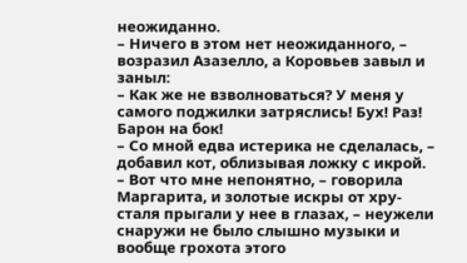неожиданно.
– Ничего в этом нет неожиданного, –
возразил Азазелло, а Коровьев завыл и
заныл:
– Как же не взволноваться? У меня у
самого поджилки затряслись! Бух! Раз!
Барон на бок!
– Со мной едва истерика не сделалась, –
добавил кот, облизывая ложку с икрой.
– Вот что мне непонятно, – говорила
Маргарита, и золотые искры от хру-
сталя прыгали у нее в глазах, – неужели
снаружи не было слышно музыки и
вообще грохота этого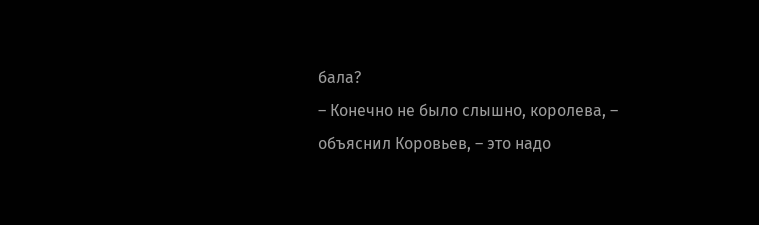бала?
– Конечно не было слышно, королева, –
объяснил Коровьев, – это надо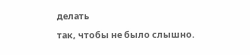делать
так, чтобы не было слышно.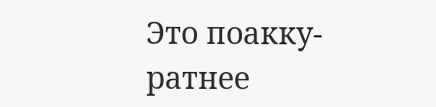Это поакку-
ратнее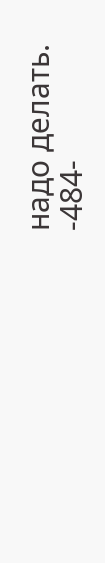надо делать.
-484-